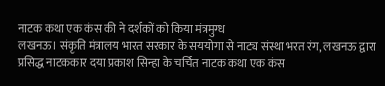नाटक कथा एक कंस की ने दर्शकों को किया मंत्रमुग्ध
लखनऊ। संकृति मंत्रालय भारत सरकार के सययोगा से नाट्य संस्था भरत रंग, लखनऊ द्वारा प्रसिद्ध नाटककार दया प्रकाश सिन्हा के चर्चित नाटक कथा एक कंस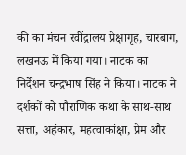की का मंचन रवींद्रालय प्रेक्षागृह, चारबाग, लखनऊ में किया गया। नाटक का निर्देशन चन्द्रभाष सिंह ने किया। नाटक ने दर्शकों को पौराणिक कथा के साथ-साथ सत्ता, अहंकार, महत्वाकांक्षा, प्रेम और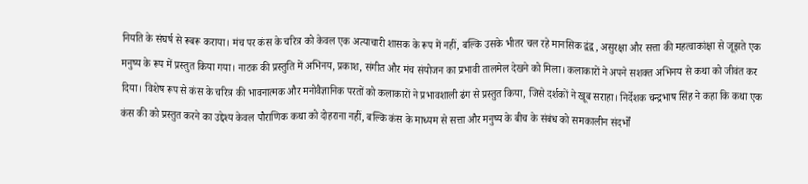नियति के संघर्ष से रूबरू कराया। मंच पर कंस के चरित्र को केवल एक अत्याचारी शासक के रूप में नहीं, बल्कि उसके भीतर चल रहे मानसिक द्वंद्व, असुरक्षा और सत्ता की महत्वाकांक्षा से जूझते एक मनुष्य के रूप में प्रस्तुत किया गया। नाटक की प्रस्तुति में अभिनय, प्रकाश, संगीत और मंच संयोजन का प्रभावी तालमेल देखने को मिला। कलाकारों ने अपने सशक्त अभिनय से कथा को जीवंत कर दिया। विशेष रूप से कंस के चरित्र की भावनात्मक और मनोवैज्ञानिक परतों को कलाकारों ने प्रभावशाली ढंग से प्रस्तुत किया, जिसे दर्शकों ने खूब सराहा। निर्देशक चन्द्रभाष सिंह ने कहा कि कथा एक कंस की को प्रस्तुत करने का उद्देश्य केवल पौराणिक कथा को दोहराना नहीं, बल्कि कंस के माध्यम से सत्ता और मनुष्य के बीच के संबंध को समकालीन संदर्भों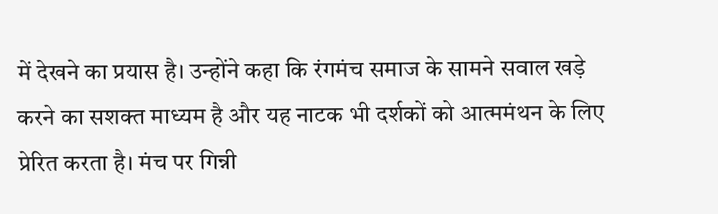में देखने का प्रयास है। उन्होंने कहा कि रंगमंच समाज के सामने सवाल खड़े करने का सशक्त माध्यम है और यह नाटक भी दर्शकों को आत्ममंथन के लिए प्रेरित करता है। मंच पर गिन्नी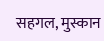सहगल, मुस्कान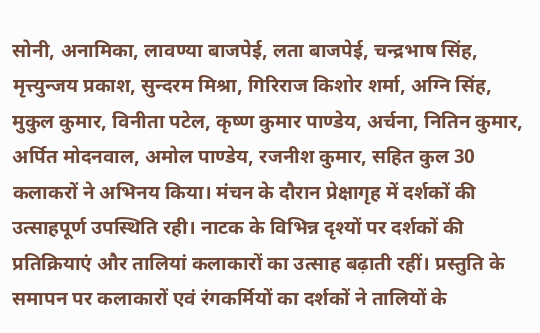सोनी, अनामिका, लावण्या बाजपेई, लता बाजपेई, चन्द्रभाष सिंह, मृत्त्युन्जय प्रकाश, सुन्दरम मिश्रा, गिरिराज किशोर शर्मा, अग्नि सिंह, मुकुल कुमार, विनीता पटेल, कृष्ण कुमार पाण्डेय, अर्चना, नितिन कुमार, अर्पित मोदनवाल, अमोल पाण्डेय, रजनीश कुमार, सहित कुल 30 कलाकरों ने अभिनय किया। मंचन के दौरान प्रेक्षागृह में दर्शकों की उत्साहपूर्ण उपस्थिति रही। नाटक के विभिन्न दृश्यों पर दर्शकों की प्रतिक्रियाएं और तालियां कलाकारों का उत्साह बढ़ाती रहीं। प्रस्तुति के समापन पर कलाकारों एवं रंगकर्मियों का दर्शकों ने तालियों के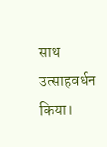साथ उत्साहवर्धन किया।